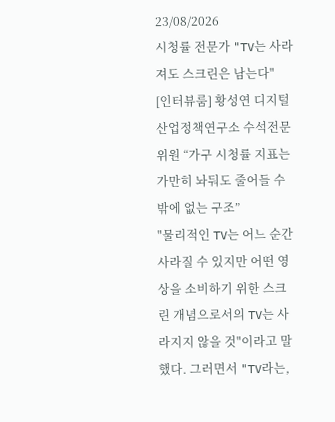23/08/2026
시청률 전문가 "TV는 사라져도 스크린은 남는다"
[인터뷰룸] 황성연 디지털산업정책연구소 수석전문위원 “가구 시청률 지표는 가만히 놔둬도 줄어들 수밖에 없는 구조”
"물리적인 TV는 어느 순간 사라질 수 있지만 어떤 영상을 소비하기 위한 스크린 개념으로서의 TV는 사라지지 않을 것"이라고 말했다. 그러면서 "TV라는,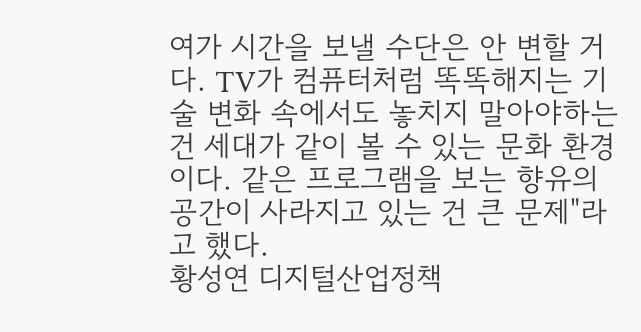여가 시간을 보낼 수단은 안 변할 거다. TV가 컴퓨터처럼 똑똑해지는 기술 변화 속에서도 놓치지 말아야하는 건 세대가 같이 볼 수 있는 문화 환경이다. 같은 프로그램을 보는 향유의 공간이 사라지고 있는 건 큰 문제"라고 했다.
황성연 디지털산업정책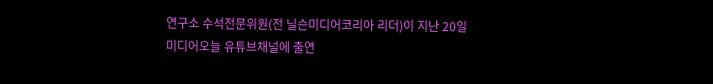연구소 수석전문위원(전 닐슨미디어코리아 리더)이 지난 20일 미디어오늘 유튜브채널에 출연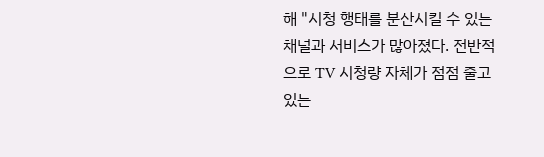해 "시청 행태를 분산시킬 수 있는 채널과 서비스가 많아졌다. 전반적으로 TV 시청량 자체가 점점 줄고 있는